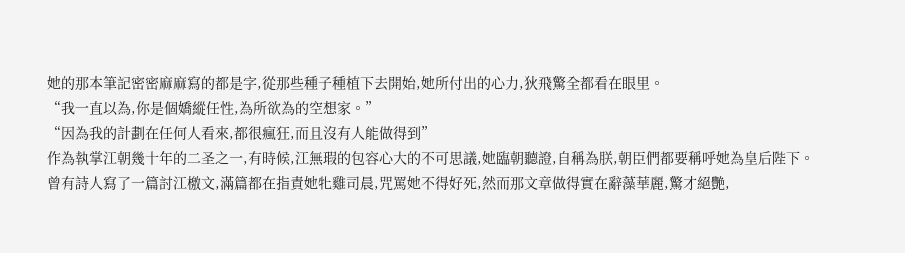她的那本筆記密密麻麻寫的都是字,從那些種子種植下去開始,她所付出的心力,狄飛驚全都看在眼里。
“我一直以為,你是個嬌縱任性,為所欲為的空想家。”
“因為我的計劃在任何人看來,都很瘋狂,而且沒有人能做得到”
作為執掌江朝幾十年的二圣之一,有時候,江無瑕的包容心大的不可思議,她臨朝聽證,自稱為朕,朝臣們都要稱呼她為皇后陛下。
曾有詩人寫了一篇討江檄文,滿篇都在指責她牝雞司晨,咒罵她不得好死,然而那文章做得實在辭藻華麗,驚才絕艷,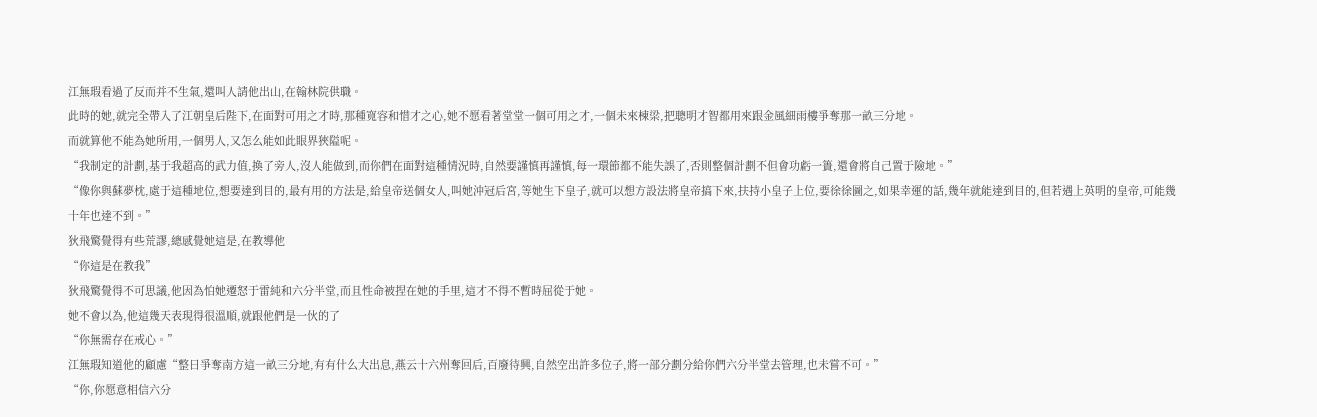江無瑕看過了反而并不生氣,還叫人請他出山,在翰林院供職。
此時的她,就完全帶入了江朝皇后陛下,在面對可用之才時,那種寬容和惜才之心,她不愿看著堂堂一個可用之才,一個未來棟梁,把聰明才智都用來跟金風細雨樓爭奪那一畝三分地。
而就算他不能為她所用,一個男人,又怎么能如此眼界狹隘呢。
“我制定的計劃,基于我超高的武力值,換了旁人,沒人能做到,而你們在面對這種情況時,自然要謹慎再謹慎,每一環節都不能失誤了,否則整個計劃不但會功虧一簣,還會將自己置于險地。”
“像你與蘇夢枕,處于這種地位,想要達到目的,最有用的方法是,給皇帝送個女人,叫她沖冠后宮,等她生下皇子,就可以想方設法將皇帝搞下來,扶持小皇子上位,要徐徐圖之,如果幸運的話,幾年就能達到目的,但若遇上英明的皇帝,可能幾十年也達不到。”
狄飛驚覺得有些荒謬,總感覺她這是,在教導他
“你這是在教我”
狄飛驚覺得不可思議,他因為怕她遷怒于雷純和六分半堂,而且性命被捏在她的手里,這才不得不暫時屈從于她。
她不會以為,他這幾天表現得很溫順,就跟他們是一伙的了
“你無需存在戒心。”
江無瑕知道他的顧慮“整日爭奪南方這一畝三分地,有有什么大出息,燕云十六州奪回后,百廢待興,自然空出許多位子,將一部分劃分給你們六分半堂去管理,也未嘗不可。”
“你,你愿意相信六分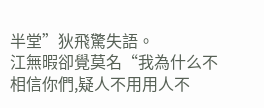半堂”狄飛驚失語。
江無暇卻覺莫名“我為什么不相信你們,疑人不用用人不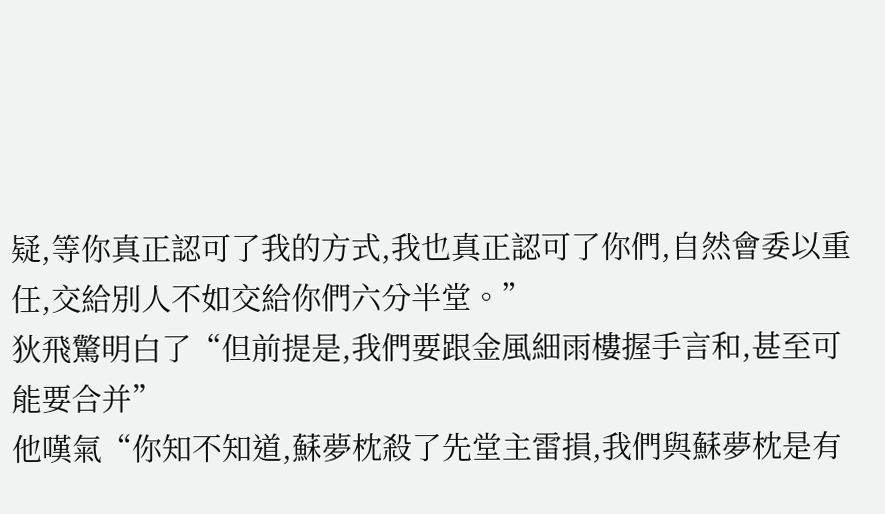疑,等你真正認可了我的方式,我也真正認可了你們,自然會委以重任,交給別人不如交給你們六分半堂。”
狄飛驚明白了“但前提是,我們要跟金風細雨樓握手言和,甚至可能要合并”
他嘆氣“你知不知道,蘇夢枕殺了先堂主雷損,我們與蘇夢枕是有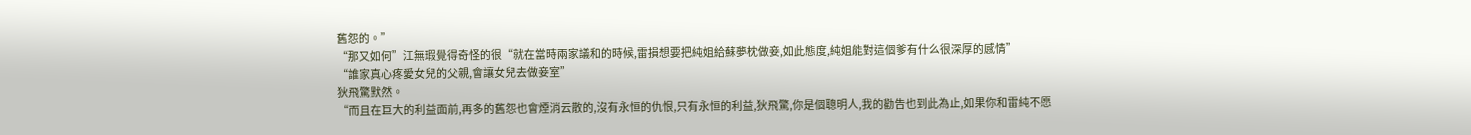舊怨的。”
“那又如何”江無瑕覺得奇怪的很“就在當時兩家議和的時候,雷損想要把純姐給蘇夢枕做妾,如此態度,純姐能對這個爹有什么很深厚的感情”
“誰家真心疼愛女兒的父親,會讓女兒去做妾室”
狄飛驚默然。
“而且在巨大的利益面前,再多的舊怨也會煙消云散的,沒有永恒的仇恨,只有永恒的利益,狄飛驚,你是個聰明人,我的勸告也到此為止,如果你和雷純不愿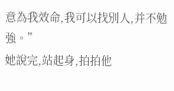意為我效命,我可以找別人,并不勉強。”
她說完,站起身,拍拍他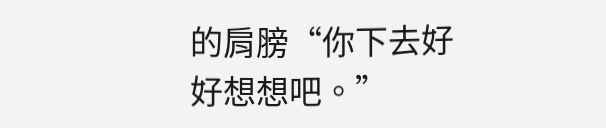的肩膀“你下去好好想想吧。”